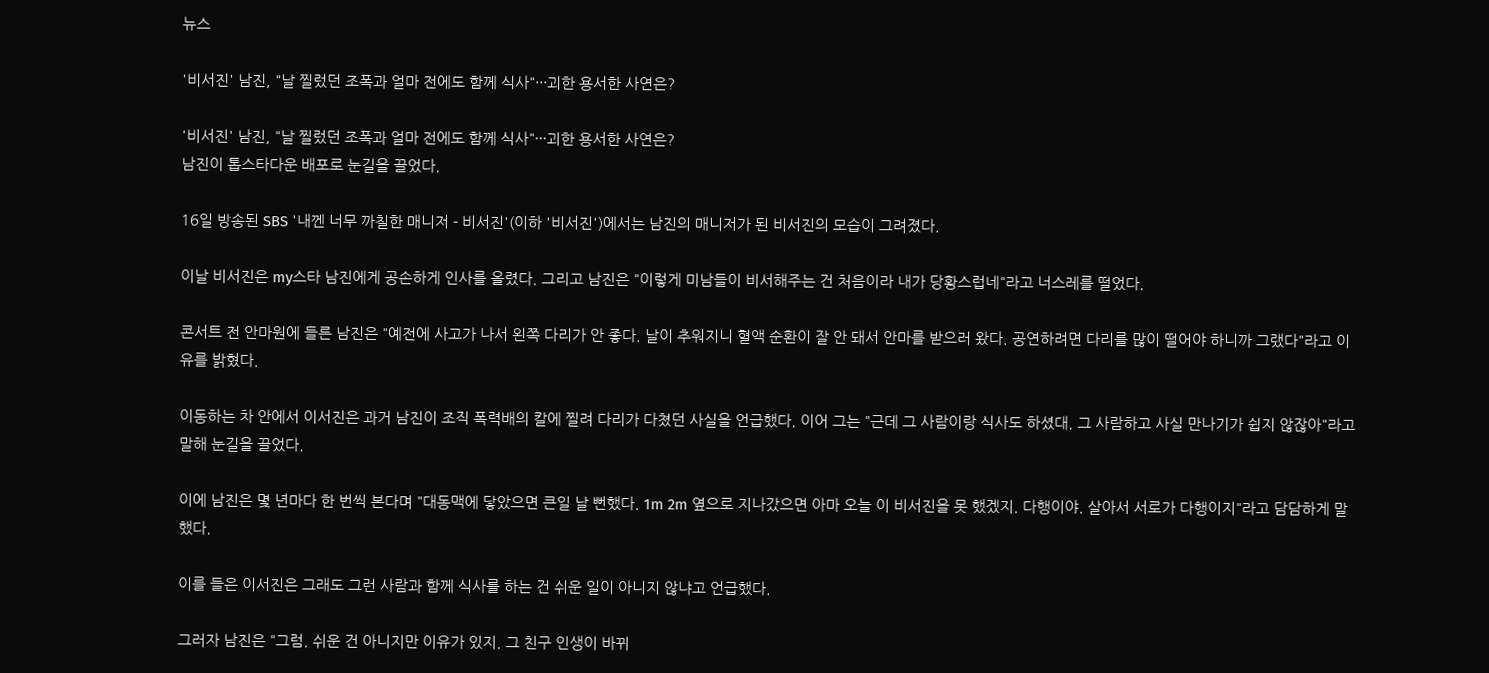뉴스

'비서진' 남진, "날 찔렀던 조폭과 얼마 전에도 함께 식사"···괴한 용서한 사연은?

'비서진' 남진, "날 찔렀던 조폭과 얼마 전에도 함께 식사"···괴한 용서한 사연은?
남진이 톱스타다운 배포로 눈길을 끌었다.

16일 방송된 SBS '내껜 너무 까칠한 매니저 - 비서진'(이하 '비서진')에서는 남진의 매니저가 된 비서진의 모습이 그려졌다.

이날 비서진은 my스타 남진에게 공손하게 인사를 올렸다. 그리고 남진은 "이렇게 미남들이 비서해주는 건 처음이라 내가 당황스럽네"라고 너스레를 떨었다.

콘서트 전 안마원에 들른 남진은 "예전에 사고가 나서 왼쪽 다리가 안 좋다. 날이 추워지니 혈액 순환이 잘 안 돼서 안마를 받으러 왔다. 공연하려면 다리를 많이 떨어야 하니까 그랬다"라고 이유를 밝혔다.

이동하는 차 안에서 이서진은 과거 남진이 조직 폭력배의 칼에 찔려 다리가 다쳤던 사실을 언급했다. 이어 그는 "근데 그 사람이랑 식사도 하셨대. 그 사람하고 사실 만나기가 쉽지 않잖아"라고 말해 눈길을 끌었다.

이에 남진은 몇 년마다 한 번씩 본다며 "대동맥에 닿았으면 큰일 날 뻔했다. 1m 2m 옆으로 지나갔으면 아마 오늘 이 비서진을 못 했겠지. 다행이야. 살아서 서로가 다행이지"라고 담담하게 말했다.

이를 들은 이서진은 그래도 그런 사람과 함께 식사를 하는 건 쉬운 일이 아니지 않냐고 언급했다.

그러자 남진은 "그럼. 쉬운 건 아니지만 이유가 있지. 그 친구 인생이 바뀌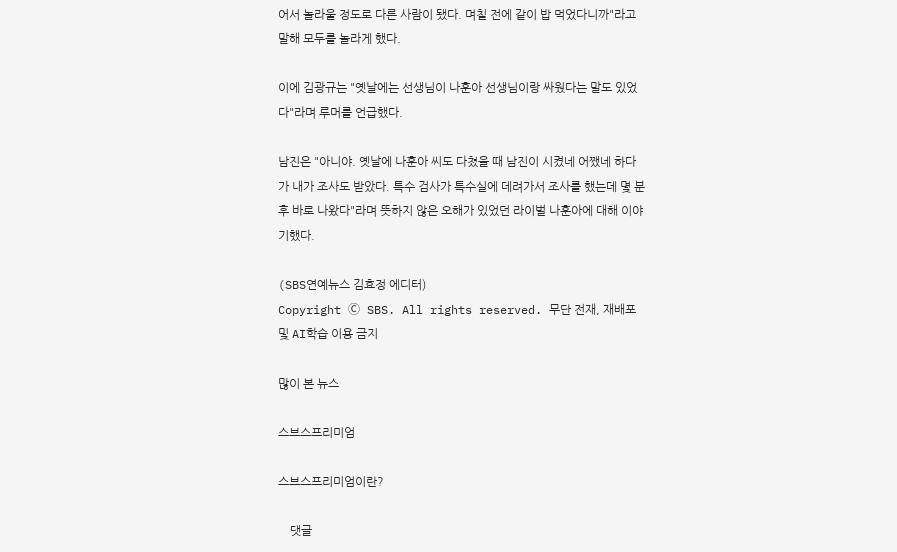어서 놀라울 정도로 다른 사람이 됐다. 며칠 전에 같이 밥 먹었다니까"라고 말해 모두를 놀라게 했다.

이에 김광규는 "옛날에는 선생님이 나훈아 선생님이랑 싸웠다는 말도 있었다"라며 루머를 언급했다.

남진은 "아니야. 옛날에 나훈아 씨도 다쳤을 때 남진이 시켰네 어쨌네 하다가 내가 조사도 받았다. 특수 검사가 특수실에 데려가서 조사를 했는데 몇 분 후 바로 나왔다"라며 뜻하지 않은 오해가 있었던 라이벌 나훈아에 대해 이야기했다.

(SBS연예뉴스 김효정 에디터)
Copyright Ⓒ SBS. All rights reserved. 무단 전재, 재배포 및 AI학습 이용 금지

많이 본 뉴스

스브스프리미엄

스브스프리미엄이란?

    댓글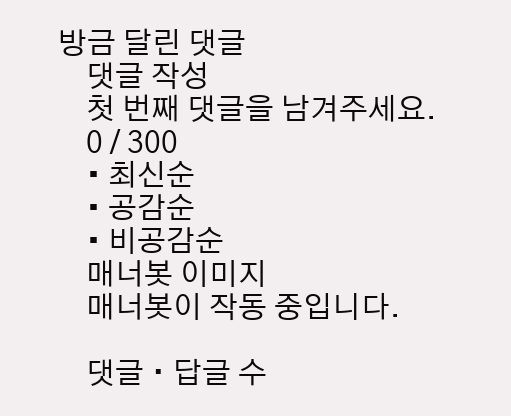방금 달린 댓글
    댓글 작성
    첫 번째 댓글을 남겨주세요.
    0 / 300
    • 최신순
    • 공감순
    • 비공감순
    매너봇 이미지
    매너봇이 작동 중입니다.

    댓글 ∙ 답글 수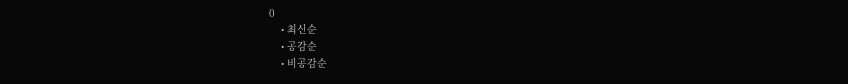0
    • 최신순
    • 공감순
    • 비공감순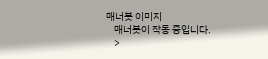매너봇 이미지
    매너봇이 작동 중입니다.
    >